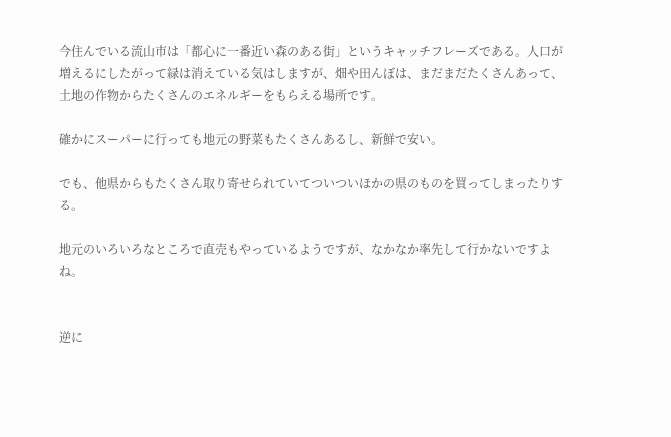今住んでいる流山市は「都心に一番近い森のある街」というキャッチフレーズである。人口が増えるにしたがって緑は消えている気はしますが、畑や田んぼは、まだまだたくさんあって、土地の作物からたくさんのエネルギーをもらえる場所です。

確かにスーパーに行っても地元の野菜もたくさんあるし、新鮮で安い。

でも、他県からもたくさん取り寄せられていてついついほかの県のものを買ってしまったりする。

地元のいろいろなところで直売もやっているようですが、なかなか率先して行かないですよね。


逆に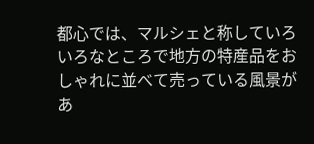都心では、マルシェと称していろいろなところで地方の特産品をおしゃれに並べて売っている風景があ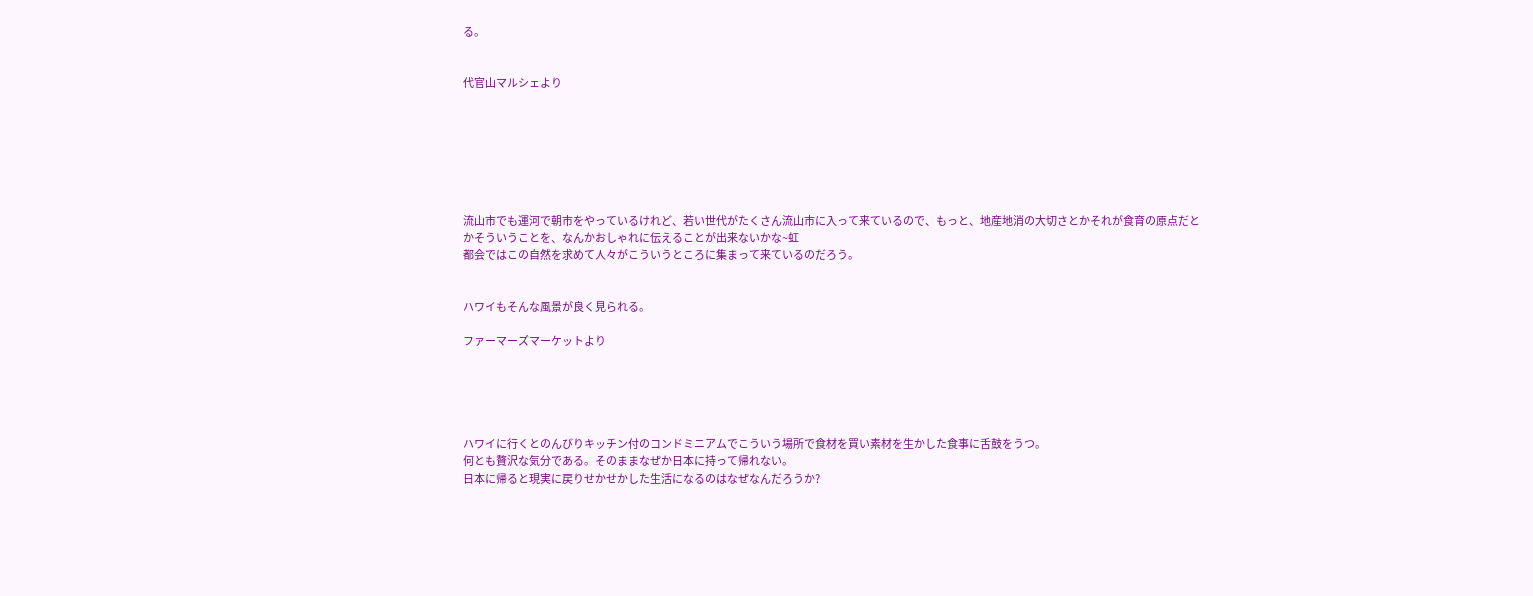る。


代官山マルシェより







流山市でも運河で朝市をやっているけれど、若い世代がたくさん流山市に入って来ているので、もっと、地産地消の大切さとかそれが食育の原点だとかそういうことを、なんかおしゃれに伝えることが出来ないかな~虹
都会ではこの自然を求めて人々がこういうところに集まって来ているのだろう。


ハワイもそんな風景が良く見られる。

ファーマーズマーケットより





ハワイに行くとのんびりキッチン付のコンドミニアムでこういう場所で食材を買い素材を生かした食事に舌鼓をうつ。
何とも贅沢な気分である。そのままなぜか日本に持って帰れない。
日本に帰ると現実に戻りせかせかした生活になるのはなぜなんだろうか?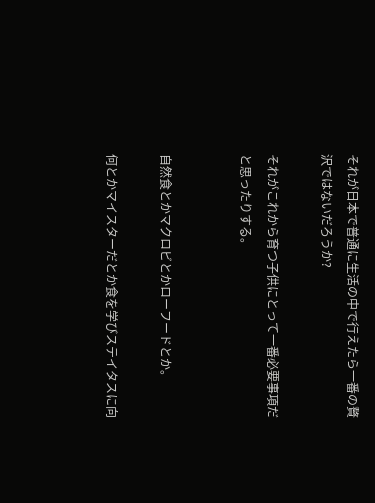それが日本で普通に生活の中で行えたら一番の贅沢ではないだろうか?

それがこれから育つ子供にとって一番必要事項だと思ったりする。


自然食とかマクロビとかローフードとか。

何とかマイスターだとか食を学びステイタスに向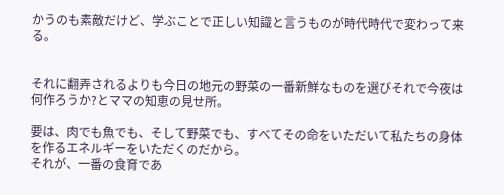かうのも素敵だけど、学ぶことで正しい知識と言うものが時代時代で変わって来る。


それに翻弄されるよりも今日の地元の野菜の一番新鮮なものを選びそれで今夜は何作ろうか?とママの知恵の見せ所。

要は、肉でも魚でも、そして野菜でも、すべてその命をいただいて私たちの身体を作るエネルギーをいただくのだから。
それが、一番の食育であ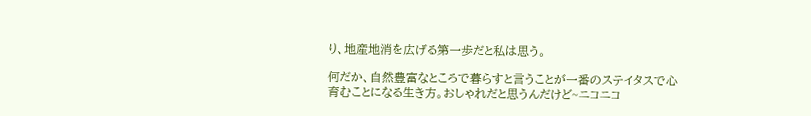り、地産地消を広げる第一歩だと私は思う。

何だか、自然豊富なところで暮らすと言うことが一番のステイタスで心育むことになる生き方。おしゃれだと思うんだけど~ニコニコ